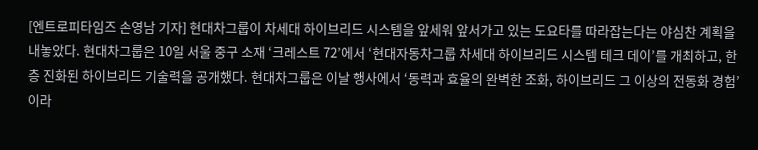[엔트로피타임즈 손영남 기자] 현대차그룹이 차세대 하이브리드 시스템을 앞세워 앞서가고 있는 도요타를 따라잡는다는 야심찬 계획을 내놓았다. 현대차그룹은 10일 서울 중구 소재 ‘크레스트 72’에서 ‘현대자동차그룹 차세대 하이브리드 시스템 테크 데이’를 개최하고, 한층 진화된 하이브리드 기술력을 공개했다. 현대차그룹은 이날 행사에서 ‘동력과 효율의 완벽한 조화, 하이브리드 그 이상의 전동화 경험’이라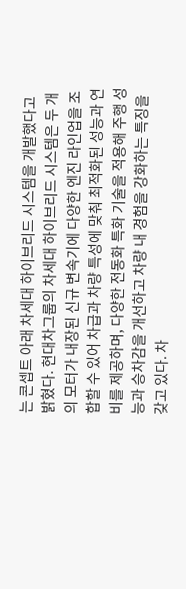는 콘셉트 아래 차세대 하이브리드 시스템을 개발했다고 밝혔다. 현대차그룹의 차세대 하이브리드 시스템은 두 개의 모터가 내장된 신규 변속기에 다양한 엔진 라인업을 조합할 수 있어 차급과 차량 특성에 맞춰 최적화된 성능과 연비를 제공하며, 다양한 전동화 특화 기술을 적용해 주행 성능과 승차감을 개선하고 차량 내 경험을 강화하는 특징을 갖고 있다. 차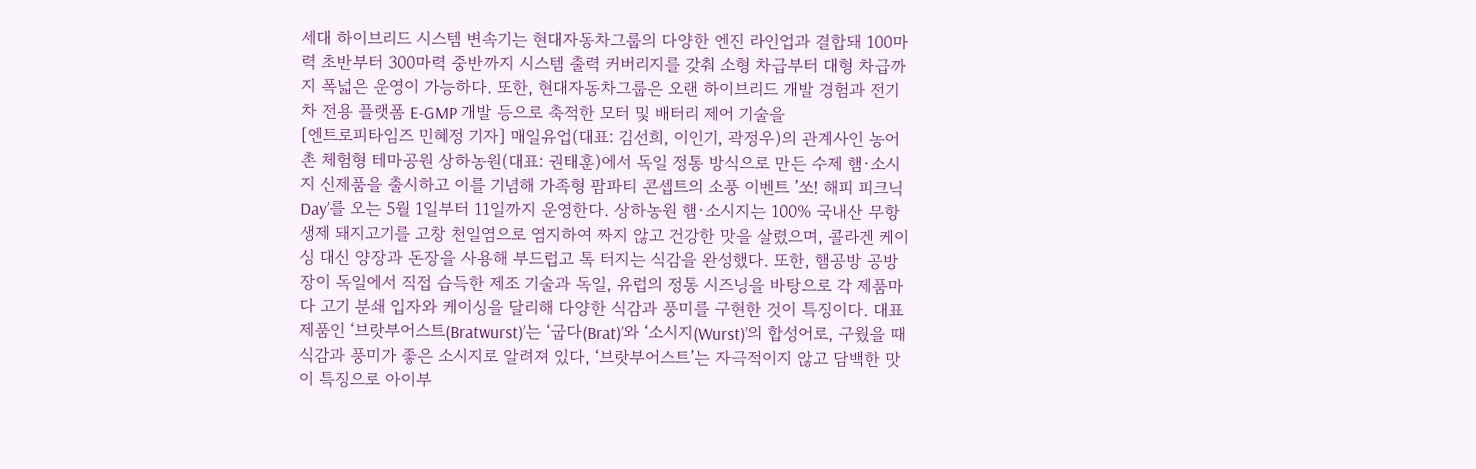세대 하이브리드 시스템 변속기는 현대자동차그룹의 다양한 엔진 라인업과 결합돼 100마력 초반부터 300마력 중반까지 시스템 출력 커버리지를 갖춰 소형 차급부터 대형 차급까지 폭넓은 운영이 가능하다. 또한, 현대자동차그룹은 오랜 하이브리드 개발 경험과 전기차 전용 플랫폼 E-GMP 개발 등으로 축적한 모터 및 배터리 제어 기술을
[엔트로피타임즈 민혜정 기자] 매일유업(대표: 김선희, 이인기, 곽정우)의 관계사인 농어촌 체험형 테마공원 상하농원(대표: 권태훈)에서 독일 정통 방식으로 만든 수제 햄·소시지 신제품을 출시하고 이를 기념해 가족형 팜파티 콘셉트의 소풍 이벤트 ’쏘! 해피 피크닉 Day’를 오는 5월 1일부터 11일까지 운영한다. 상하농원 햄·소시지는 100% 국내산 무항생제 돼지고기를 고창 천일염으로 염지하여 짜지 않고 건강한 맛을 살렸으며, 콜라겐 케이싱 대신 양장과 돈장을 사용해 부드럽고 톡 터지는 식감을 완성했다. 또한, 햄공방 공방장이 독일에서 직접 습득한 제조 기술과 독일, 유럽의 정통 시즈닝을 바탕으로 각 제품마다 고기 분쇄 입자와 케이싱을 달리해 다양한 식감과 풍미를 구현한 것이 특징이다. 대표 제품인 ‘브랏부어스트(Bratwurst)’는 ‘굽다(Brat)’와 ‘소시지(Wurst)’의 합성어로, 구웠을 때 식감과 풍미가 좋은 소시지로 알려져 있다, ‘브랏부어스트’는 자극적이지 않고 담백한 맛이 특징으로 아이부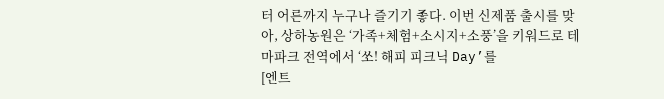터 어른까지 누구나 즐기기 좋다. 이번 신제품 출시를 맞아, 상하농원은 ‘가족+체험+소시지+소풍’을 키워드로 테마파크 전역에서 ‘쏘! 해피 피크닉 Day’를
[엔트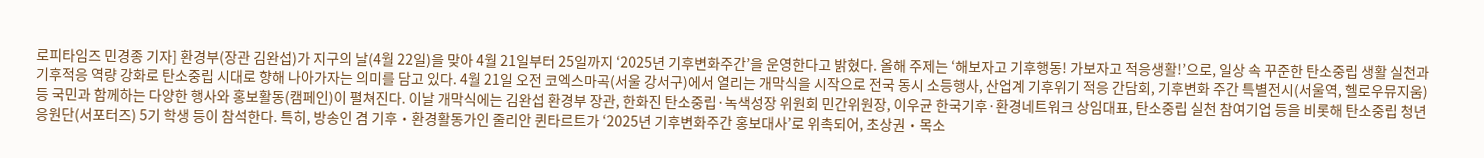로피타임즈 민경종 기자] 환경부(장관 김완섭)가 지구의 날(4월 22일)을 맞아 4월 21일부터 25일까지 ‘2025년 기후변화주간’을 운영한다고 밝혔다. 올해 주제는 ‘해보자고 기후행동! 가보자고 적응생활!’으로, 일상 속 꾸준한 탄소중립 생활 실천과 기후적응 역량 강화로 탄소중립 시대로 향해 나아가자는 의미를 담고 있다. 4월 21일 오전 코엑스마곡(서울 강서구)에서 열리는 개막식을 시작으로 전국 동시 소등행사, 산업계 기후위기 적응 간담회, 기후변화 주간 특별전시(서울역, 헬로우뮤지움) 등 국민과 함께하는 다양한 행사와 홍보활동(캠페인)이 펼쳐진다. 이날 개막식에는 김완섭 환경부 장관, 한화진 탄소중립·녹색성장 위원회 민간위원장, 이우균 한국기후·환경네트워크 상임대표, 탄소중립 실천 참여기업 등을 비롯해 탄소중립 청년 응원단(서포터즈) 5기 학생 등이 참석한다. 특히, 방송인 겸 기후‧환경활동가인 줄리안 퀸타르트가 ‘2025년 기후변화주간 홍보대사’로 위촉되어, 초상권‧목소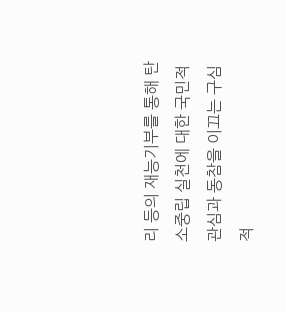리 등의 재능기부를 통해 탄소중립 실천에 대한 국민적 관심과 동참을 이끄는 구심적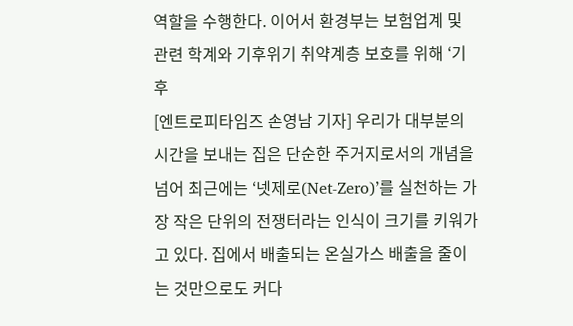역할을 수행한다. 이어서 환경부는 보험업계 및 관련 학계와 기후위기 취약계층 보호를 위해 ‘기후
[엔트로피타임즈 손영남 기자] 우리가 대부분의 시간을 보내는 집은 단순한 주거지로서의 개념을 넘어 최근에는 ‘넷제로(Net-Zero)’를 실천하는 가장 작은 단위의 전쟁터라는 인식이 크기를 키워가고 있다. 집에서 배출되는 온실가스 배출을 줄이는 것만으로도 커다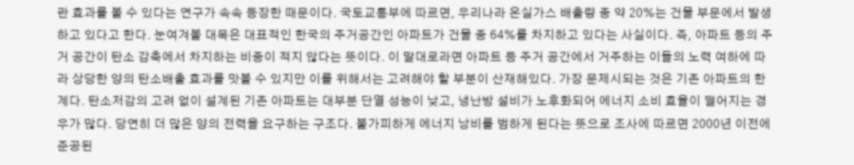란 효과를 볼 수 있다는 연구가 속속 등장한 때문이다. 국토교통부에 따르면, 우리나라 온실가스 배출량 중 약 20%는 건물 부문에서 발생하고 있다고 한다. 눈여겨볼 대목은 대표적인 한국의 주거공간인 아파트가 건물 중 64%를 차지하고 있다는 사실이다. 즉, 아파트 등의 주거 공간이 탄소 감축에서 차지하는 비중이 적지 않다는 뜻이다. 이 말대로라면 아파트 등 주거 공간에서 거주하는 이들의 노력 여하에 따라 상당한 양의 탄소배출 효과를 맛볼 수 있지만 이를 위해서는 고려해야 할 부분이 산재해있다. 가장 문제시되는 것은 기존 아파트의 한계다. 탄소저감의 고려 없이 설계된 기존 아파트는 대부분 단열 성능이 낮고, 냉난방 설비가 노후화되어 에너지 소비 효율이 떨어지는 경우가 많다. 당연히 더 많은 양의 전력을 요구하는 구조다. 불가피하게 에너지 낭비를 범하게 된다는 뜻으로 조사에 따르면 2000년 이전에 준공된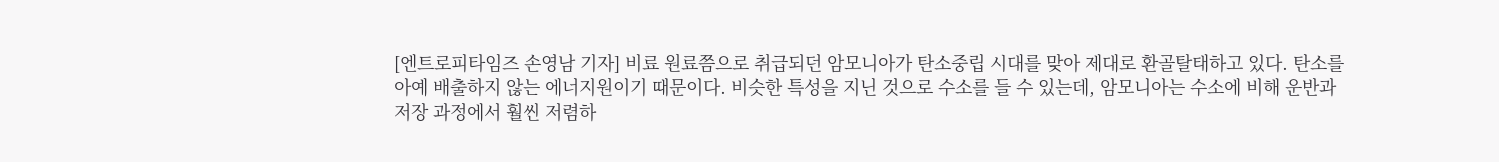[엔트로피타임즈 손영남 기자] 비료 원료쯤으로 취급되던 암모니아가 탄소중립 시대를 맞아 제대로 환골탈태하고 있다. 탄소를 아예 배출하지 않는 에너지원이기 때문이다. 비슷한 특성을 지닌 것으로 수소를 들 수 있는데, 암모니아는 수소에 비해 운반과 저장 과정에서 훨씬 저렴하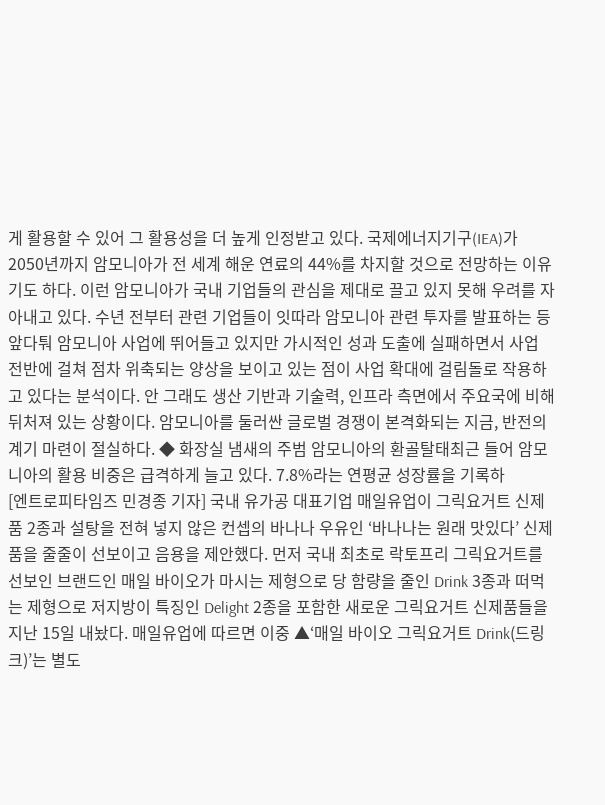게 활용할 수 있어 그 활용성을 더 높게 인정받고 있다. 국제에너지기구(IEA)가 2050년까지 암모니아가 전 세계 해운 연료의 44%를 차지할 것으로 전망하는 이유기도 하다. 이런 암모니아가 국내 기업들의 관심을 제대로 끌고 있지 못해 우려를 자아내고 있다. 수년 전부터 관련 기업들이 잇따라 암모니아 관련 투자를 발표하는 등 앞다퉈 암모니아 사업에 뛰어들고 있지만 가시적인 성과 도출에 실패하면서 사업 전반에 걸쳐 점차 위축되는 양상을 보이고 있는 점이 사업 확대에 걸림돌로 작용하고 있다는 분석이다. 안 그래도 생산 기반과 기술력, 인프라 측면에서 주요국에 비해 뒤처져 있는 상황이다. 암모니아를 둘러싼 글로벌 경쟁이 본격화되는 지금, 반전의 계기 마련이 절실하다. ◆ 화장실 냄새의 주범 암모니아의 환골탈태최근 들어 암모니아의 활용 비중은 급격하게 늘고 있다. 7.8%라는 연평균 성장률을 기록하
[엔트로피타임즈 민경종 기자] 국내 유가공 대표기업 매일유업이 그릭요거트 신제품 2종과 설탕을 전혀 넣지 않은 컨셉의 바나나 우유인 ‘바나나는 원래 맛있다’ 신제품을 줄줄이 선보이고 음용을 제안했다. 먼저 국내 최초로 락토프리 그릭요거트를 선보인 브랜드인 매일 바이오가 마시는 제형으로 당 함량을 줄인 Drink 3종과 떠먹는 제형으로 저지방이 특징인 Delight 2종을 포함한 새로운 그릭요거트 신제품들을 지난 15일 내놨다. 매일유업에 따르면 이중 ▲‘매일 바이오 그릭요거트 Drink(드링크)’는 별도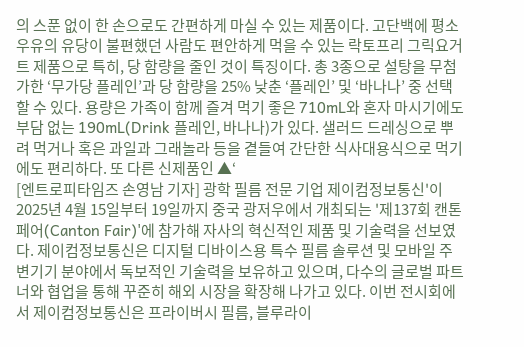의 스푼 없이 한 손으로도 간편하게 마실 수 있는 제품이다. 고단백에 평소 우유의 유당이 불편했던 사람도 편안하게 먹을 수 있는 락토프리 그릭요거트 제품으로 특히, 당 함량을 줄인 것이 특징이다. 총 3종으로 설탕을 무첨가한 ‘무가당 플레인’과 당 함량을 25% 낮춘 ‘플레인’ 및 ‘바나나’ 중 선택할 수 있다. 용량은 가족이 함께 즐겨 먹기 좋은 710mL와 혼자 마시기에도 부담 없는 190mL(Drink 플레인, 바나나)가 있다. 샐러드 드레싱으로 뿌려 먹거나 혹은 과일과 그래놀라 등을 곁들여 간단한 식사대용식으로 먹기에도 편리하다. 또 다른 신제품인 ▲‘
[엔트로피타임즈 손영남 기자] 광학 필름 전문 기업 제이컴정보통신'이 2025년 4월 15일부터 19일까지 중국 광저우에서 개최되는 '제137회 캔톤페어(Canton Fair)'에 참가해 자사의 혁신적인 제품 및 기술력을 선보였다. 제이컴정보통신은 디지털 디바이스용 특수 필름 솔루션 및 모바일 주변기기 분야에서 독보적인 기술력을 보유하고 있으며, 다수의 글로벌 파트너와 협업을 통해 꾸준히 해외 시장을 확장해 나가고 있다. 이번 전시회에서 제이컴정보통신은 프라이버시 필름, 블루라이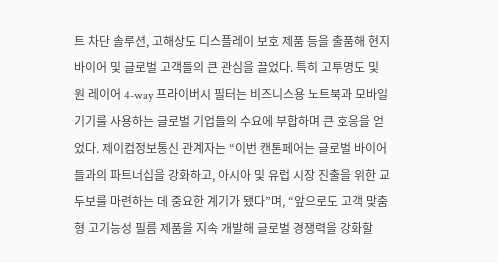트 차단 솔루션, 고해상도 디스플레이 보호 제품 등을 출품해 현지 바이어 및 글로벌 고객들의 큰 관심을 끌었다. 특히 고투명도 및 원 레이어 4-way 프라이버시 필터는 비즈니스용 노트북과 모바일 기기를 사용하는 글로벌 기업들의 수요에 부합하며 큰 호응을 얻었다. 제이컴정보통신 관계자는 “이번 캔톤페어는 글로벌 바이어들과의 파트너십을 강화하고, 아시아 및 유럽 시장 진출을 위한 교두보를 마련하는 데 중요한 계기가 됐다”며, “앞으로도 고객 맞춤형 고기능성 필름 제품을 지속 개발해 글로벌 경쟁력을 강화할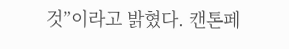것”이라고 밝혔다. 캔톤페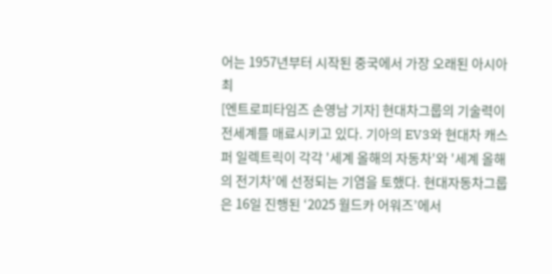어는 1957년부터 시작된 중국에서 가장 오래된 아시아 최
[엔트로피타임즈 손영남 기자] 현대차그룹의 기술력이 전세계를 매료시키고 있다. 기아의 EV3와 현대차 캐스퍼 일렉트릭이 각각 '세계 올해의 자동차'와 '세계 올해의 전기차'에 선정되는 기염을 토했다. 현대자동차그룹은 16일 진행된 ‘2025 월드카 어워즈’에서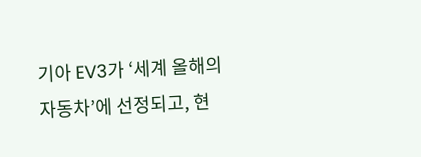기아 EV3가 ‘세계 올해의 자동차’에 선정되고, 현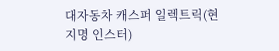대자동차 캐스퍼 일렉트릭(현지명 인스터)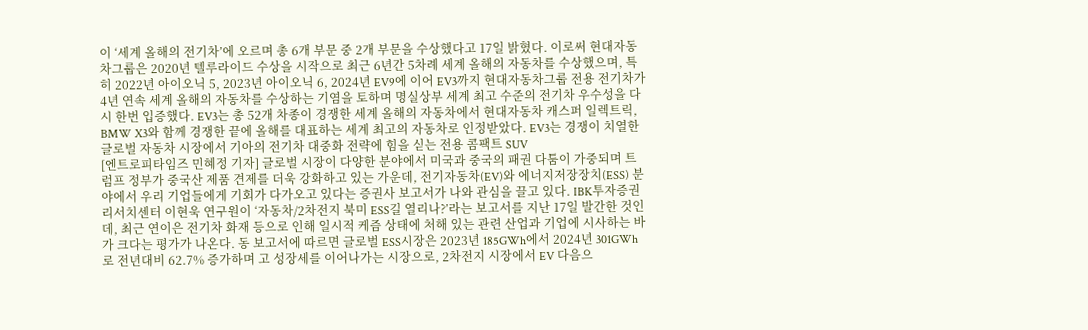이 ‘세계 올해의 전기차’에 오르며 총 6개 부문 중 2개 부문을 수상했다고 17일 밝혔다. 이로써 현대자동차그룹은 2020년 텔루라이드 수상을 시작으로 최근 6년간 5차례 세계 올해의 자동차를 수상했으며, 특히 2022년 아이오닉 5, 2023년 아이오닉 6, 2024년 EV9에 이어 EV3까지 현대자동차그룹 전용 전기차가 4년 연속 세계 올해의 자동차를 수상하는 기염을 토하며 명실상부 세계 최고 수준의 전기차 우수성을 다시 한번 입증했다. EV3는 총 52개 차종이 경쟁한 세계 올해의 자동차에서 현대자동차 캐스퍼 일렉트릭, BMW X3와 함께 경쟁한 끝에 올해를 대표하는 세계 최고의 자동차로 인정받았다. EV3는 경쟁이 치열한 글로벌 자동차 시장에서 기아의 전기차 대중화 전략에 힘을 싣는 전용 콤팩트 SUV
[엔트로피타임즈 민혜정 기자] 글로벌 시장이 다양한 분야에서 미국과 중국의 패권 다툼이 가중되며 트럼프 정부가 중국산 제품 견제를 더욱 강화하고 있는 가운데, 전기자동차(EV)와 에너지저장장치(ESS) 분야에서 우리 기업들에게 기회가 다가오고 있다는 증권사 보고서가 나와 관심을 끌고 있다. IBK투자증권 리서치센터 이현욱 연구원이 ‘자동차/2차전지 북미 ESS길 열리나?’라는 보고서를 지난 17일 발간한 것인데, 최근 연이은 전기차 화재 등으로 인해 일시적 케즘 상태에 처해 있는 관련 산업과 기업에 시사하는 바가 크다는 평가가 나온다. 동 보고서에 따르면 글로벌 ESS시장은 2023년 185GWh에서 2024년 301GWh로 전년대비 62.7% 증가하며 고 성장세를 이어나가는 시장으로, 2차전지 시장에서 EV 다음으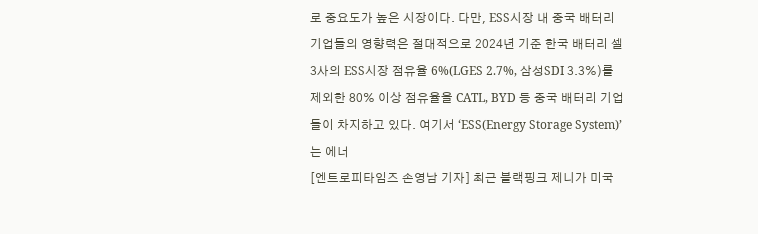로 중요도가 높은 시장이다. 다만, ESS시장 내 중국 배터리 기업들의 영향력은 절대적으로 2024년 기준 한국 배터리 셀 3사의 ESS시장 점유율 6%(LGES 2.7%, 삼성SDI 3.3%)를 제외한 80% 이상 점유율을 CATL, BYD 등 중국 배터리 기업들이 차지하고 있다. 여기서 ‘ESS(Energy Storage System)’는 에너
[엔트로피타임즈 손영남 기자] 최근 블랙핑크 제니가 미국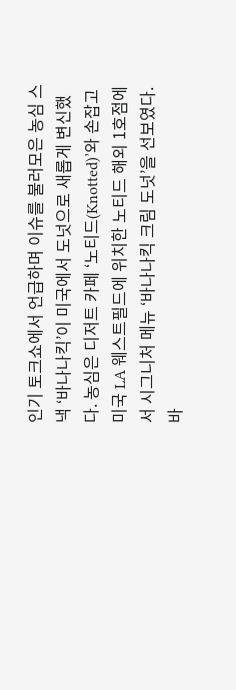인기 토크쇼에서 언급하며 이슈를 불러모은 농심 스낵 ‘바나나킥’이 미국에서 도넛으로 새롭게 변신했다. 농심은 디저트 카페 ‘노티드(Knotted)’와 손잡고 미국 LA 웨스트필드에 위치한 노티드 해외 1호점에서 시그니처 메뉴 ‘바나나킥 크림 도넛’을 선보였다. 바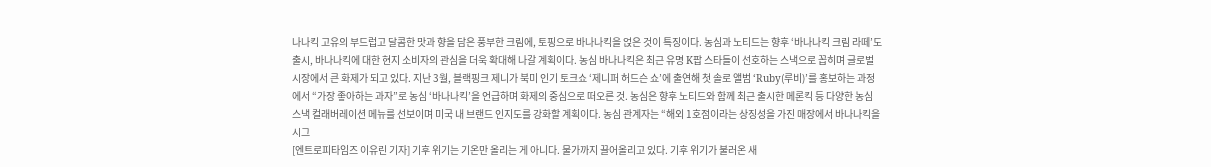나나킥 고유의 부드럽고 달콤한 맛과 향을 담은 풍부한 크림에, 토핑으로 바나나킥을 얹은 것이 특징이다. 농심과 노티드는 향후 ‘바나나킥 크림 라떼’도 출시, 바나나킥에 대한 현지 소비자의 관심을 더욱 확대해 나갈 계획이다. 농심 바나나킥은 최근 유명 K팝 스타들이 선호하는 스낵으로 꼽히며 글로벌 시장에서 큰 화제가 되고 있다. 지난 3월, 블랙핑크 제니가 북미 인기 토크쇼 ‘제니퍼 허드슨 쇼’에 출연해 첫 솔로 앨범 ‘Ruby(루비)’를 홍보하는 과정에서 “가장 좋아하는 과자”로 농심 ‘바나나킥’을 언급하며 화제의 중심으로 떠오른 것. 농심은 향후 노티드와 함께 최근 출시한 메론킥 등 다양한 농심 스낵 컬래버레이션 메뉴를 선보이며 미국 내 브랜드 인지도를 강화할 계획이다. 농심 관계자는 “해외 1호점이라는 상징성을 가진 매장에서 바나나킥을 시그
[엔트로피타임즈 이유린 기자] 기후 위기는 기온만 올리는 게 아니다. 물가까지 끌어올리고 있다. 기후 위기가 불러온 새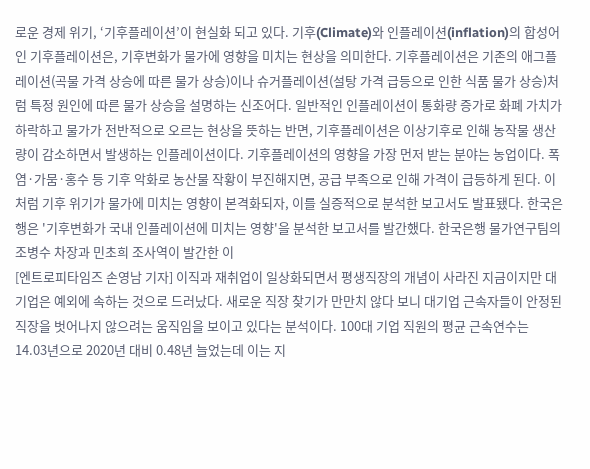로운 경제 위기, ‘기후플레이션’이 현실화 되고 있다. 기후(Climate)와 인플레이션(inflation)의 합성어인 기후플레이션은, 기후변화가 물가에 영향을 미치는 현상을 의미한다. 기후플레이션은 기존의 애그플레이션(곡물 가격 상승에 따른 물가 상승)이나 슈거플레이션(설탕 가격 급등으로 인한 식품 물가 상승)처럼 특정 원인에 따른 물가 상승을 설명하는 신조어다. 일반적인 인플레이션이 통화량 증가로 화폐 가치가 하락하고 물가가 전반적으로 오르는 현상을 뜻하는 반면, 기후플레이션은 이상기후로 인해 농작물 생산량이 감소하면서 발생하는 인플레이션이다. 기후플레이션의 영향을 가장 먼저 받는 분야는 농업이다. 폭염·가뭄·홍수 등 기후 악화로 농산물 작황이 부진해지면, 공급 부족으로 인해 가격이 급등하게 된다. 이처럼 기후 위기가 물가에 미치는 영향이 본격화되자, 이를 실증적으로 분석한 보고서도 발표됐다. 한국은행은 '기후변화가 국내 인플레이션에 미치는 영향'을 분석한 보고서를 발간했다. 한국은행 물가연구팀의 조병수 차장과 민초희 조사역이 발간한 이
[엔트로피타임즈 손영남 기자] 이직과 재취업이 일상화되면서 평생직장의 개념이 사라진 지금이지만 대기업은 예외에 속하는 것으로 드러났다. 새로운 직장 찾기가 만만치 않다 보니 대기업 근속자들이 안정된 직장을 벗어나지 않으려는 움직임을 보이고 있다는 분석이다. 100대 기업 직원의 평균 근속연수는 14.03년으로 2020년 대비 0.48년 늘었는데 이는 지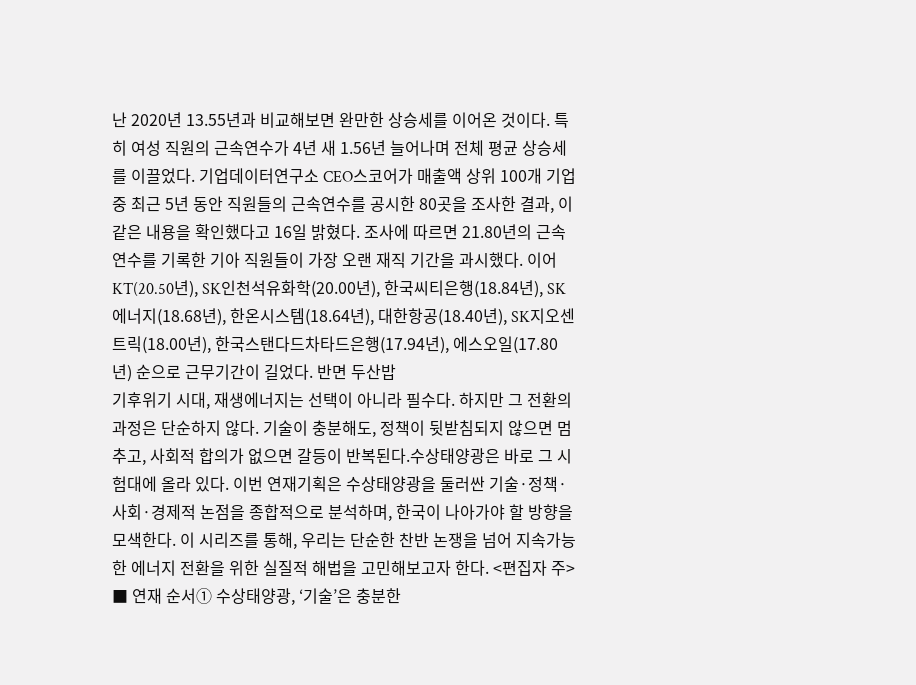난 2020년 13.55년과 비교해보면 완만한 상승세를 이어온 것이다. 특히 여성 직원의 근속연수가 4년 새 1.56년 늘어나며 전체 평균 상승세를 이끌었다. 기업데이터연구소 CEO스코어가 매출액 상위 100개 기업 중 최근 5년 동안 직원들의 근속연수를 공시한 80곳을 조사한 결과, 이같은 내용을 확인했다고 16일 밝혔다. 조사에 따르면 21.80년의 근속 연수를 기록한 기아 직원들이 가장 오랜 재직 기간을 과시했다. 이어 KT(20.50년), SK인천석유화학(20.00년), 한국씨티은행(18.84년), SK에너지(18.68년), 한온시스템(18.64년), 대한항공(18.40년), SK지오센트릭(18.00년), 한국스탠다드차타드은행(17.94년), 에스오일(17.80년) 순으로 근무기간이 길었다. 반면 두산밥
기후위기 시대, 재생에너지는 선택이 아니라 필수다. 하지만 그 전환의 과정은 단순하지 않다. 기술이 충분해도, 정책이 뒷받침되지 않으면 멈추고, 사회적 합의가 없으면 갈등이 반복된다.수상태양광은 바로 그 시험대에 올라 있다. 이번 연재기획은 수상태양광을 둘러싼 기술·정책·사회·경제적 논점을 종합적으로 분석하며, 한국이 나아가야 할 방향을 모색한다. 이 시리즈를 통해, 우리는 단순한 찬반 논쟁을 넘어 지속가능한 에너지 전환을 위한 실질적 해법을 고민해보고자 한다. <편집자 주> ■ 연재 순서① 수상태양광, ‘기술’은 충분한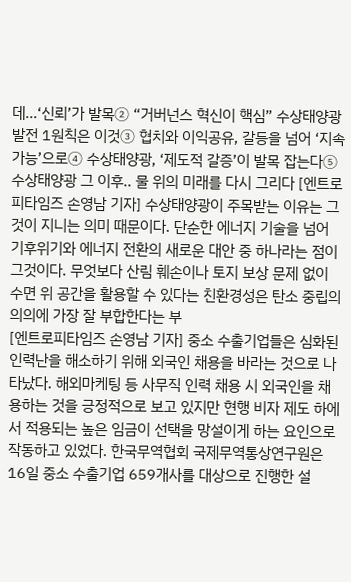데…‘신뢰’가 발목② “거버넌스 혁신이 핵심” 수상태양광 발전 1원칙은 이것③ 협치와 이익공유, 갈등을 넘어 ‘지속가능’으로④ 수상태양광, ‘제도적 갈증’이 발목 잡는다⑤ 수상태양광 그 이후.. 물 위의 미래를 다시 그리다 [엔트로피타임즈 손영남 기자] 수상태양광이 주목받는 이유는 그것이 지니는 의미 때문이다. 단순한 에너지 기술을 넘어 기후위기와 에너지 전환의 새로운 대안 중 하나라는 점이 그것이다. 무엇보다 산림 훼손이나 토지 보상 문제 없이 수면 위 공간을 활용할 수 있다는 친환경성은 탄소 중립의 의의에 가장 잘 부합한다는 부
[엔트로피타임즈 손영남 기자] 중소 수출기업들은 심화된 인력난을 해소하기 위해 외국인 채용을 바라는 것으로 나타났다. 해외마케팅 등 사무직 인력 채용 시 외국인을 채용하는 것을 긍정적으로 보고 있지만 현행 비자 제도 하에서 적용되는 높은 임금이 선택을 망설이게 하는 요인으로 작동하고 있었다. 한국무역협회 국제무역통상연구원은 16일 중소 수출기업 659개사를 대상으로 진행한 설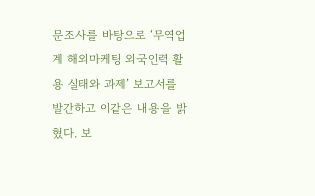문조사를 바탕으로 ‘무역업계 해외마케팅 외국인력 활용 실태와 과제’ 보고서를 발간하고 이같은 내용을 밝혔다. 보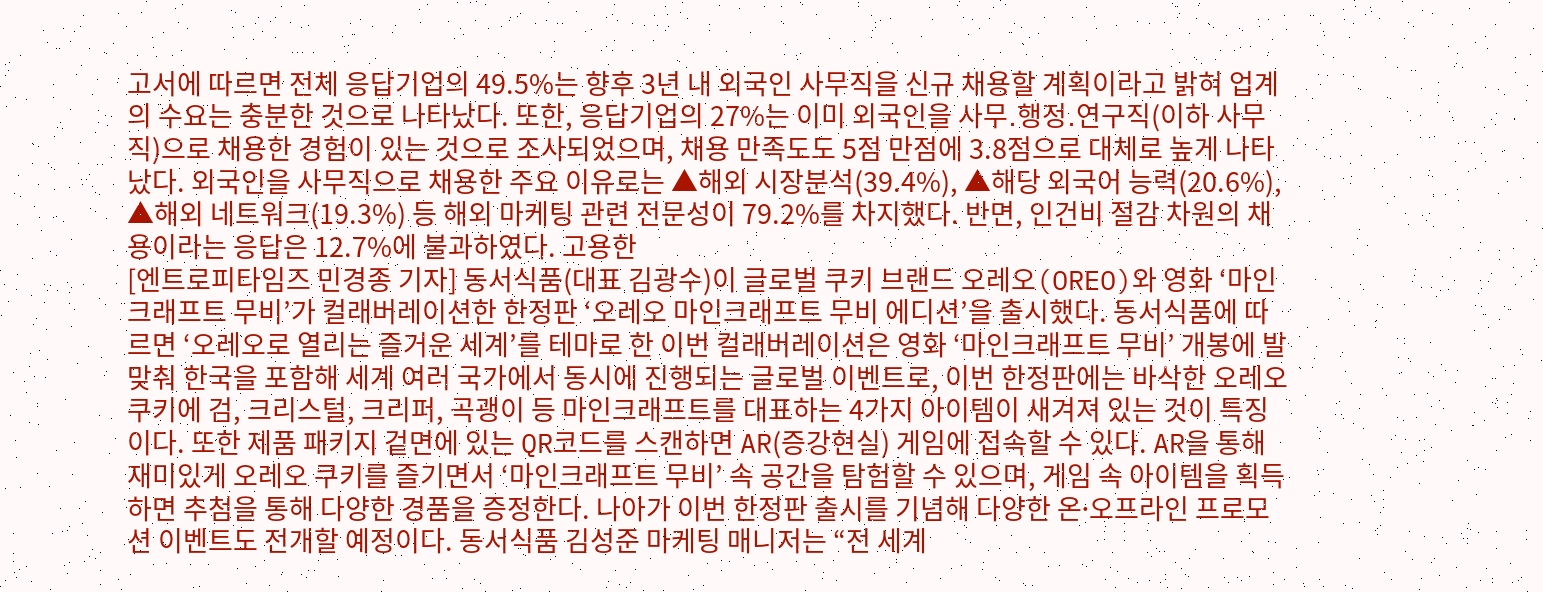고서에 따르면 전체 응답기업의 49.5%는 향후 3년 내 외국인 사무직을 신규 채용할 계획이라고 밝혀 업계의 수요는 충분한 것으로 나타났다. 또한, 응답기업의 27%는 이미 외국인을 사무․행정․연구직(이하 사무직)으로 채용한 경험이 있는 것으로 조사되었으며, 채용 만족도도 5점 만점에 3.8점으로 대체로 높게 나타났다. 외국인을 사무직으로 채용한 주요 이유로는 ▲해외 시장분석(39.4%), ▲해당 외국어 능력(20.6%), ▲해외 네트워크(19.3%) 등 해외 마케팅 관련 전문성이 79.2%를 차지했다. 반면, 인건비 절감 차원의 채용이라는 응답은 12.7%에 불과하였다. 고용한
[엔트로피타임즈 민경종 기자] 동서식품(대표 김광수)이 글로벌 쿠키 브랜드 오레오(OREO)와 영화 ‘마인크래프트 무비’가 컬래버레이션한 한정판 ‘오레오 마인크래프트 무비 에디션’을 출시했다. 동서식품에 따르면 ‘오레오로 열리는 즐거운 세계’를 테마로 한 이번 컬래버레이션은 영화 ‘마인크래프트 무비’ 개봉에 발맞춰 한국을 포함해 세계 여러 국가에서 동시에 진행되는 글로벌 이벤트로, 이번 한정판에는 바삭한 오레오 쿠키에 검, 크리스털, 크리퍼, 곡괭이 등 마인크래프트를 대표하는 4가지 아이템이 새겨져 있는 것이 특징이다. 또한 제품 패키지 겉면에 있는 QR코드를 스캔하면 AR(증강현실) 게임에 접속할 수 있다. AR을 통해 재미있게 오레오 쿠키를 즐기면서 ‘마인크래프트 무비’ 속 공간을 탐험할 수 있으며, 게임 속 아이템을 획득하면 추첨을 통해 다양한 경품을 증정한다. 나아가 이번 한정판 출시를 기념해 다양한 온오〮프라인 프로모션 이벤트도 전개할 예정이다. 동서식품 김성준 마케팅 매니저는 “전 세계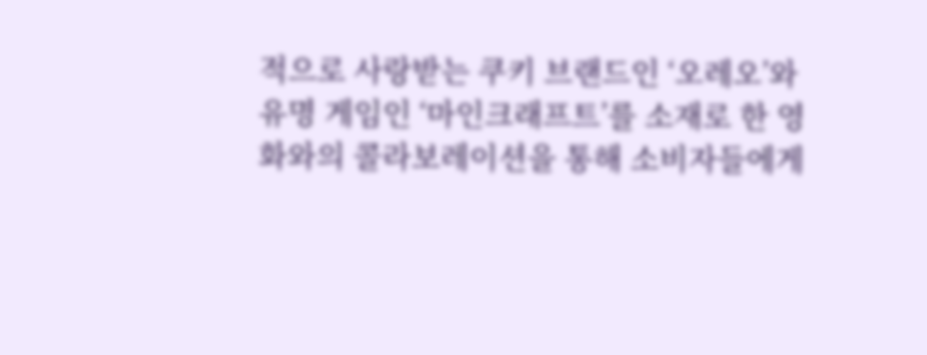적으로 사랑받는 쿠키 브랜드인 ‘오레오’와 유명 게임인 ‘마인크래프트’를 소재로 한 영화와의 콜라보레이션을 통해 소비자들에게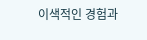이색적인 경험과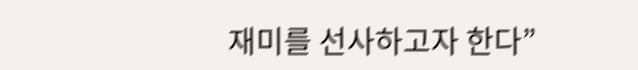재미를 선사하고자 한다”